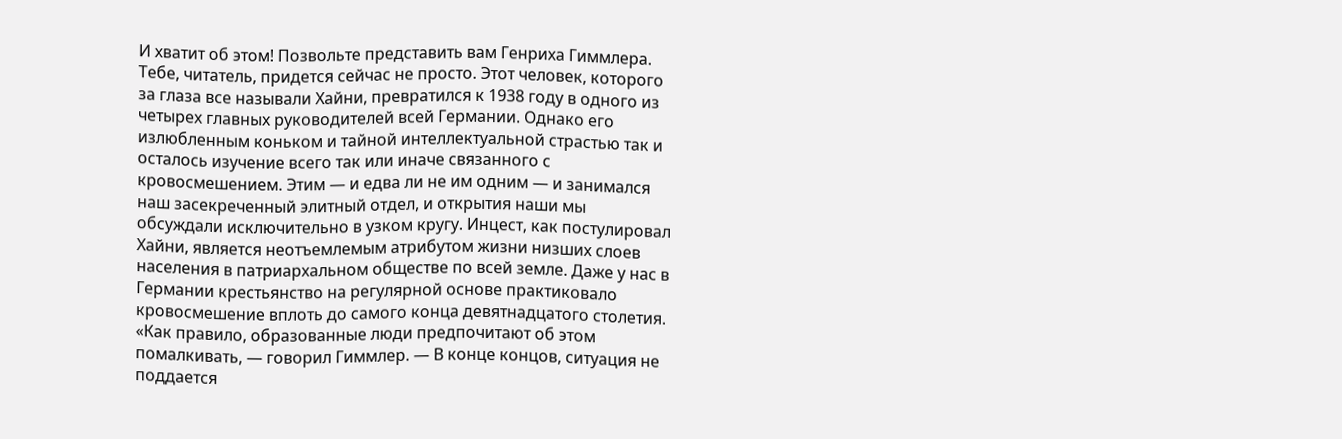И хватит об этом! Позвольте представить вам Генриха Гиммлера. Тебе, читатель, придется сейчас не просто. Этот человек, которого за глаза все называли Хайни, превратился к 1938 году в одного из четырех главных руководителей всей Германии. Однако его излюбленным коньком и тайной интеллектуальной страстью так и осталось изучение всего так или иначе связанного с кровосмешением. Этим — и едва ли не им одним — и занимался наш засекреченный элитный отдел, и открытия наши мы обсуждали исключительно в узком кругу. Инцест, как постулировал Хайни, является неотъемлемым атрибутом жизни низших слоев населения в патриархальном обществе по всей земле. Даже у нас в Германии крестьянство на регулярной основе практиковало кровосмешение вплоть до самого конца девятнадцатого столетия.
«Как правило, образованные люди предпочитают об этом помалкивать, — говорил Гиммлер. — В конце концов, ситуация не поддается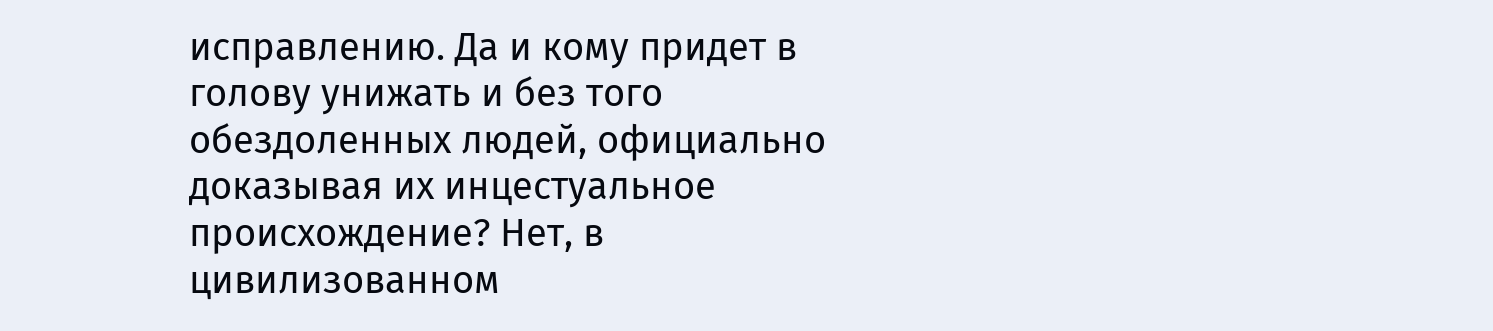исправлению. Да и кому придет в голову унижать и без того обездоленных людей, официально доказывая их инцестуальное происхождение? Нет, в цивилизованном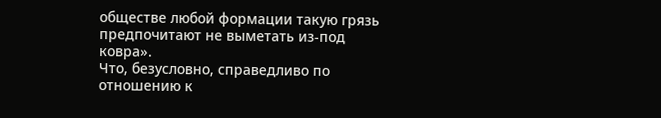обществе любой формации такую грязь предпочитают не выметать из-под ковра».
Что, безусловно, справедливо по отношению к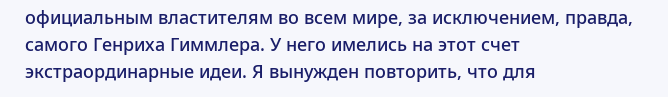официальным властителям во всем мире, за исключением, правда, самого Генриха Гиммлера. У него имелись на этот счет экстраординарные идеи. Я вынужден повторить, что для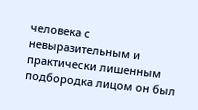человека с невыразительным и практически лишенным подбородка лицом он был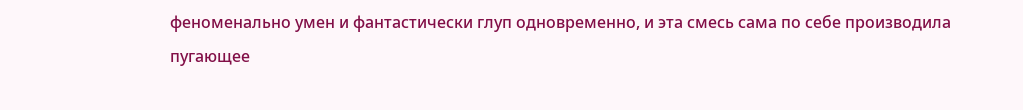феноменально умен и фантастически глуп одновременно, и эта смесь сама по себе производила пугающее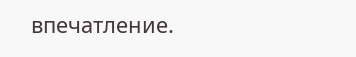впечатление.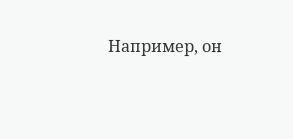Например, он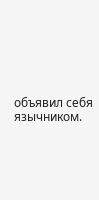объявил себя язычником.